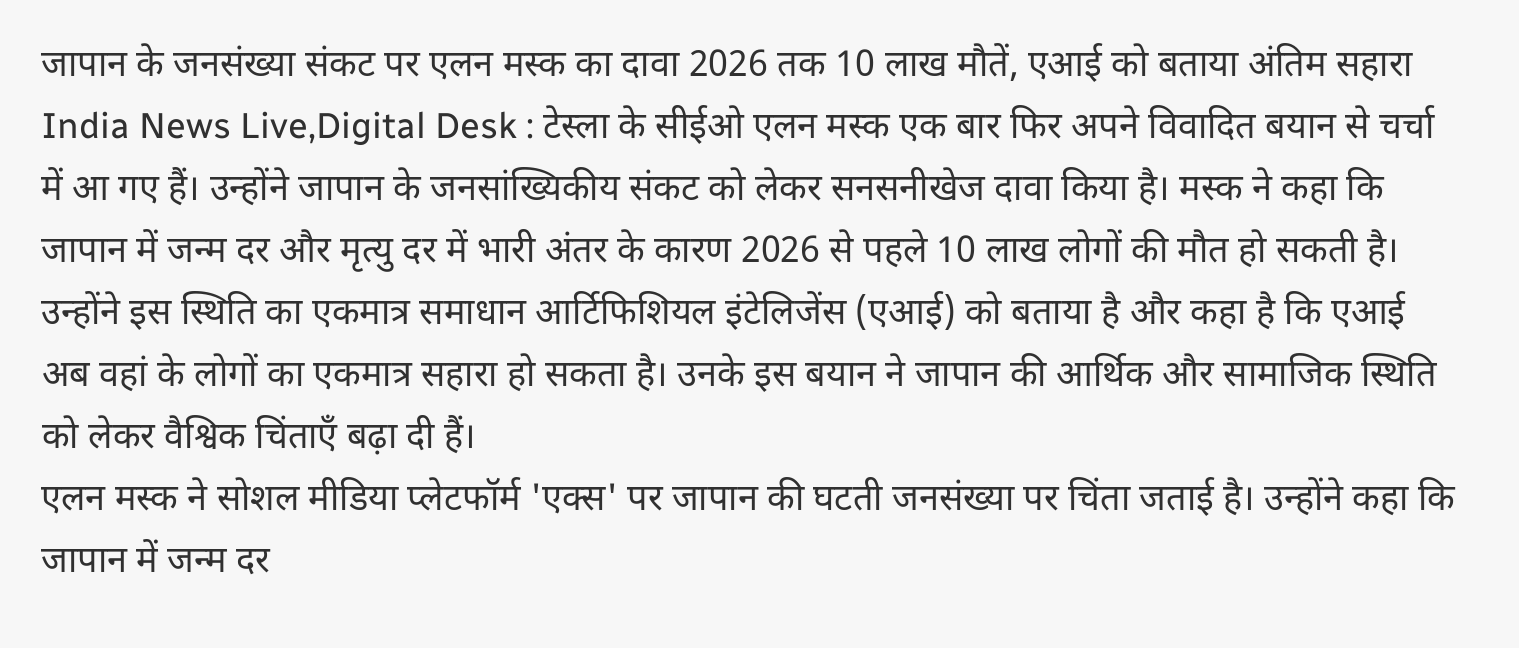जापान के जनसंख्या संकट पर एलन मस्क का दावा 2026 तक 10 लाख मौतें, एआई को बताया अंतिम सहारा
India News Live,Digital Desk : टेस्ला के सीईओ एलन मस्क एक बार फिर अपने विवादित बयान से चर्चा में आ गए हैं। उन्होंने जापान के जनसांख्यिकीय संकट को लेकर सनसनीखेज दावा किया है। मस्क ने कहा कि जापान में जन्म दर और मृत्यु दर में भारी अंतर के कारण 2026 से पहले 10 लाख लोगों की मौत हो सकती है। उन्होंने इस स्थिति का एकमात्र समाधान आर्टिफिशियल इंटेलिजेंस (एआई) को बताया है और कहा है कि एआई अब वहां के लोगों का एकमात्र सहारा हो सकता है। उनके इस बयान ने जापान की आर्थिक और सामाजिक स्थिति को लेकर वैश्विक चिंताएँ बढ़ा दी हैं।
एलन मस्क ने सोशल मीडिया प्लेटफॉर्म 'एक्स' पर जापान की घटती जनसंख्या पर चिंता जताई है। उन्होंने कहा कि जापान में जन्म दर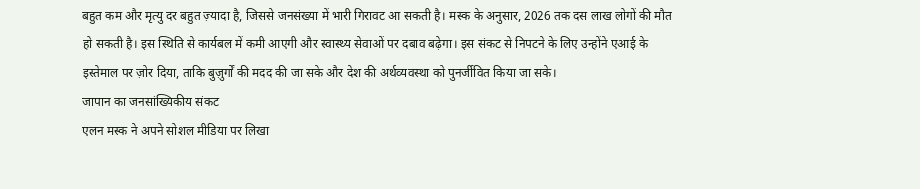बहुत कम और मृत्यु दर बहुत ज़्यादा है, जिससे जनसंख्या में भारी गिरावट आ सकती है। मस्क के अनुसार, 2026 तक दस लाख लोगों की मौत हो सकती है। इस स्थिति से कार्यबल में कमी आएगी और स्वास्थ्य सेवाओं पर दबाव बढ़ेगा। इस संकट से निपटने के लिए उन्होंने एआई के इस्तेमाल पर ज़ोर दिया, ताकि बुज़ुर्गों की मदद की जा सके और देश की अर्थव्यवस्था को पुनर्जीवित किया जा सके।
जापान का जनसांख्यिकीय संकट
एलन मस्क ने अपने सोशल मीडिया पर लिखा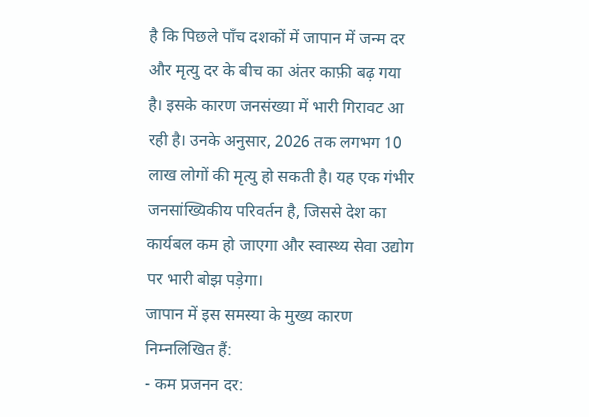है कि पिछले पाँच दशकों में जापान में जन्म दर और मृत्यु दर के बीच का अंतर काफ़ी बढ़ गया है। इसके कारण जनसंख्या में भारी गिरावट आ रही है। उनके अनुसार, 2026 तक लगभग 10 लाख लोगों की मृत्यु हो सकती है। यह एक गंभीर जनसांख्यिकीय परिवर्तन है, जिससे देश का कार्यबल कम हो जाएगा और स्वास्थ्य सेवा उद्योग पर भारी बोझ पड़ेगा।
जापान में इस समस्या के मुख्य कारण निम्नलिखित हैं:
- कम प्रजनन दर: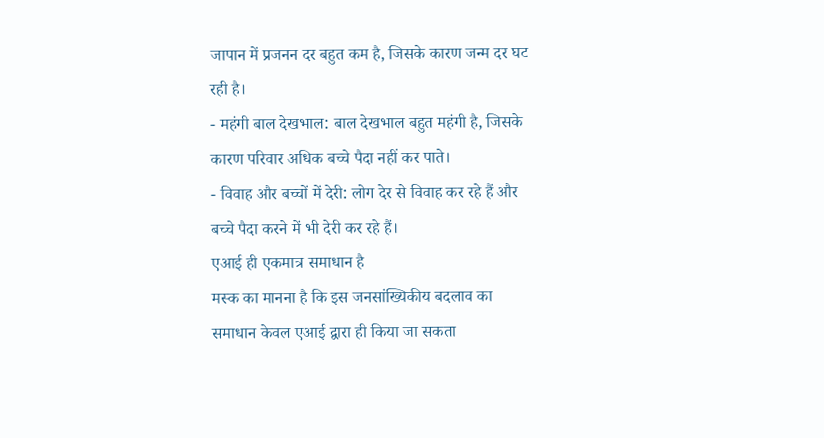जापान में प्रजनन दर बहुत कम है, जिसके कारण जन्म दर घट रही है।
- महंगी बाल देखभाल: बाल देखभाल बहुत महंगी है, जिसके कारण परिवार अधिक बच्चे पैदा नहीं कर पाते।
- विवाह और बच्चों में देरी: लोग देर से विवाह कर रहे हैं और बच्चे पैदा करने में भी देरी कर रहे हैं।
एआई ही एकमात्र समाधान है
मस्क का मानना है कि इस जनसांख्यिकीय बदलाव का समाधान केवल एआई द्वारा ही किया जा सकता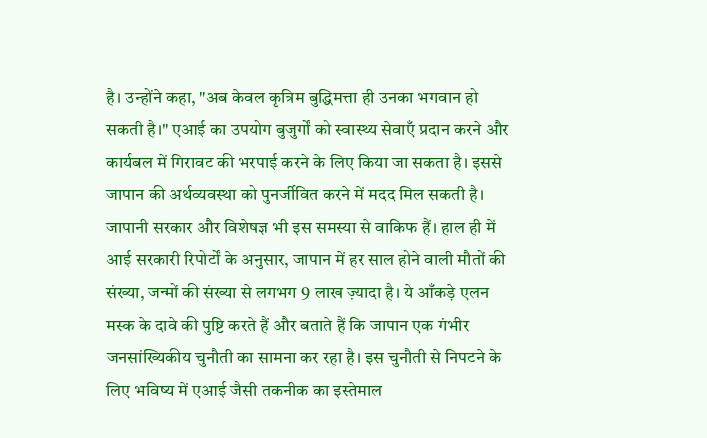है। उन्होंने कहा, "अब केवल कृत्रिम बुद्धिमत्ता ही उनका भगवान हो सकती है।" एआई का उपयोग बुजुर्गों को स्वास्थ्य सेवाएँ प्रदान करने और कार्यबल में गिरावट की भरपाई करने के लिए किया जा सकता है। इससे जापान की अर्थव्यवस्था को पुनर्जीवित करने में मदद मिल सकती है।
जापानी सरकार और विशेषज्ञ भी इस समस्या से वाकिफ हैं। हाल ही में आई सरकारी रिपोर्टों के अनुसार, जापान में हर साल होने वाली मौतों की संख्या, जन्मों की संख्या से लगभग 9 लाख ज़्यादा है। ये आँकड़े एलन मस्क के दावे की पुष्टि करते हैं और बताते हैं कि जापान एक गंभीर जनसांख्यिकीय चुनौती का सामना कर रहा है। इस चुनौती से निपटने के लिए भविष्य में एआई जैसी तकनीक का इस्तेमाल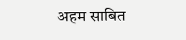अहम साबित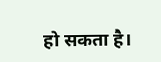हो सकता है।